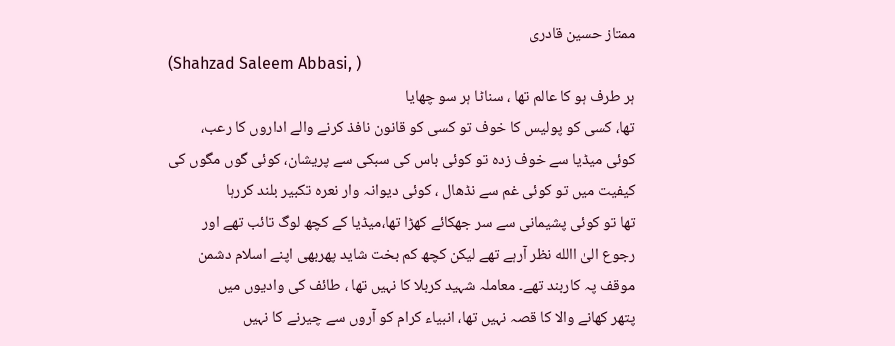ممتاز حسین قادری
(Shahzad Saleem Abbasi, )
ہر طرف ہو کا عالم تھا ، سناٹا ہر سو چھایا
تھا، کسی کو پولیس کا خوف تو کسی کو قانون نافذ کرنے والے اداروں کا رعب،
کوئی میڈیا سے خوف زدہ تو کوئی باس کی سبکی سے پریشان، کوئی گوں مگوں کی
کیفیت میں تو کوئی غم سے نڈھال ، کوئی دیوانہ وار نعرہ تکبیر بلند کررہا
تھا تو کوئی پشیمانی سے سر جھکائے کھڑا تھا،میڈیا کے کچھ لوگ تائب تھے اور
رجوع الیٰ االله نظر آرہے تھے لیکن کچھ کم بخت شاید پھربھی اپنے اسلام دشمن
موقف پہ کاربند تھے۔ معاملہ شہید کربلا کا نہیں تھا ، طائف کی وادیوں میں
پتھر کھانے والا کا قصہ نہیں تھا، انبیاء کرام کو آروں سے چیرنے کا نہیں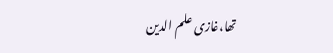تھا،غازی علم الدین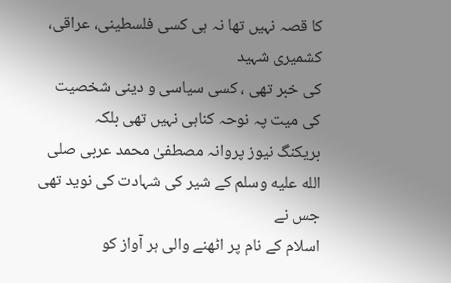کا قصہ نہیں تھا نہ ہی کسی فلسطینی، عراقی، کشمیری شہید
کی خبر تھی ، کسی سیاسی و دینی شخصیت کی میت پہ نوحہ کناہی نہیں تھی بلکہ
بریکنگ نیوز پروانہ مصطفیٰ محمد عربی صلى الله عليه وسلم کے شیر کی شہادت کی نوید تھی جس نے
اسلام کے نام پر اٹھنے والی ہر آواز کو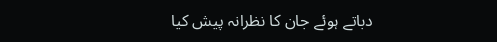دباتے ہوئے جان کا نظرانہ پیش کیا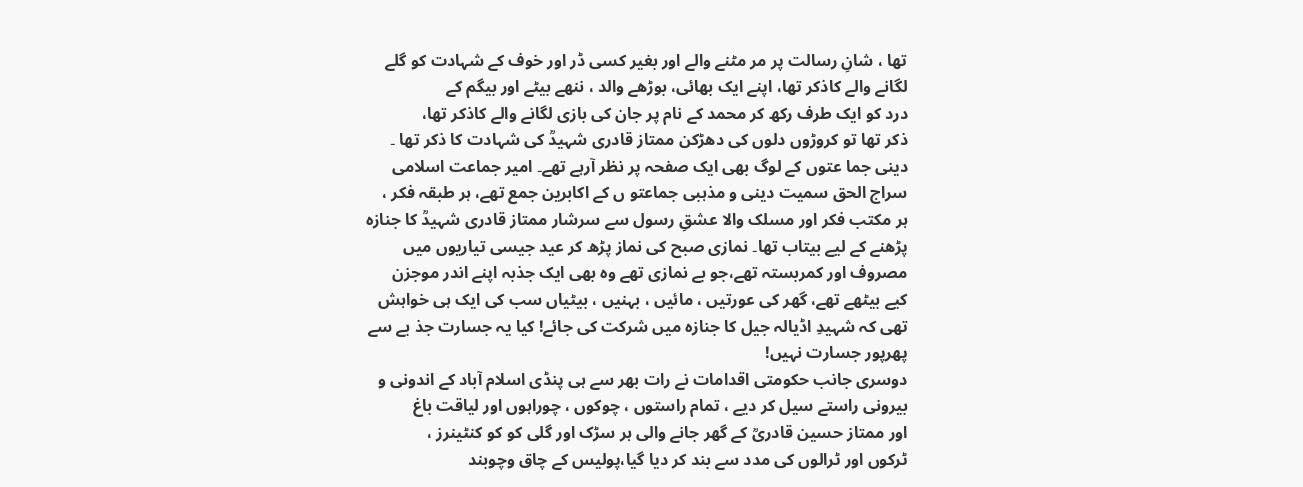تھا ، شانِ رسالت پر مر مٹنے والے اور بغیر کسی ڈر اور خوف کے شہادت کو گلے
لگانے والے کاذکر تھا، اپنے ایک بھائی، بوڑھے والد ، ننھے بیٹے اور بیگم کے
درد کو ایک طرف رکھ کر محمد کے نام پر جان کی بازی لگانے والے کاذکر تھا،
ذکر تھا تو کروڑوں دلوں کی دھڑکن ممتاز قادری شہیدؒ کی شہادت کا ذکر تھا ۔
دینی جما عتوں کے لوگ بھی ایک صفحہ پر نظر آرہے تھے۔ امیر جماعت اسلامی
سراج الحق سمیت دینی و مذہبی جماعتو ں کے اکابرین جمع تھے، ہر طبقہ فکر ،
ہر مکتب فکر اور مسلک والا عشقِ رسول سے سرشار ممتاز قادری شہیدؒ کا جنازہ
پڑھنے کے لیے بیتاب تھا۔ نمازی صبح کی نماز پڑھ کر عید جیسی تیاریوں میں
مصروف اور کمربستہ تھے،جو بے نمازی تھے وہ بھی ایک جذبہ اپنے اندر موجزن
کیے بیٹھے تھے، گھر کی عورتیں ، مائیں ، بہنیں ، بیٹیاں سب کی ایک ہی خواہش
تھی کہ شہیدِ اڈیالہ جیل کا جنازہ میں شرکت کی جائے! کیا یہ جسارت جذ بے سے
پھرپور جسارت نہیں!
دوسری جانب حکومتی اقدامات نے رات بھر سے ہی پنڈی اسلام آباد کے اندونی و
بیرونی راستے سیل کر دیے ، تمام راستوں ، چوکوں ، چوراہوں اور لیاقت باغ
اور ممتاز حسین قادریؒ کے گھر جانے والی ہر سڑک اور گلی کو کو کنٹینرز ،
ٹرکوں اور ٹرالوں کی مدد سے بند کر دیا گیا،پولیس کے چاق وچوبند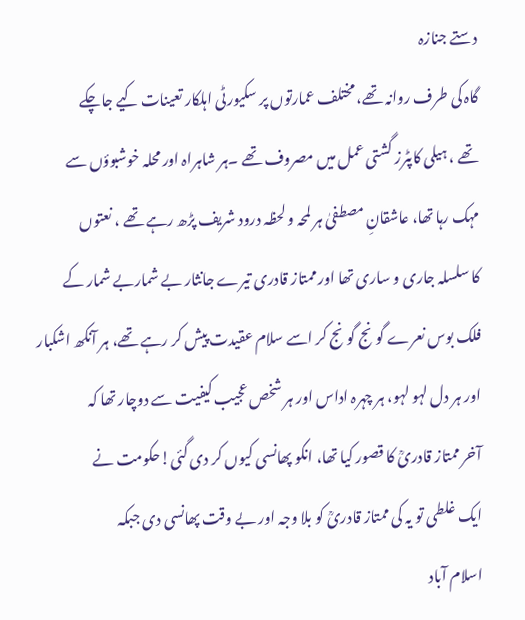دستے جنازہ
گاہ کی طرف روانہ تھے، مختلف عمارتوں پر سکیورٹی اہلکار تعینات کیے جاچکے
تھے ، ہیلی کاپٹرز گشتی عمل میں مصروف تھے ۔ہر شاہراہ اور محلہ خوشبوؤں سے
مہک رہا تھا، عاشقانِ مصطفیٰ ہر لمحہ و لحظہ درود شریف پڑھ رہے تھے ، نعتوں
کا سلسلہ جاری و ساری تھا اور ممتاز قادری تیرے جانثار بے شماربے شمار کے
فلک بوس نعرے گونج گونج کر اسے سلام عقیدت پیش کر رہے تھے، ہر آنکھ اشکبار
اور ہر دل لہو لہو، ہر چہرہ اداس اور ہر شخص عجیب کیفیت سے دوچار تھا کہ
آخر ممتاز قادریؒ کا قصور کیا تھا، انکو پھانسی کیوں کر دی گئی!حکومت نے
ایک غلطی تو یہ کی ممتاز قادریؒ کو بلا وجہ اور بے وقت پھانسی دی جبکہ
اسلام آباد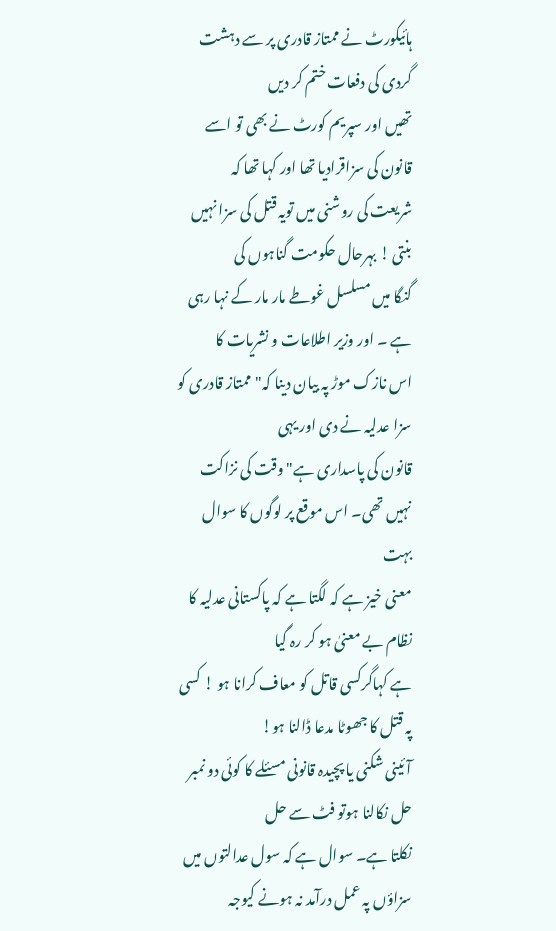ہائیکورٹ نے ممتاز قادری پر سے دہشت گردی کی دفعات ختم کر دیں
تھیں اور سپریم کورٹ نے بھی تو اسے قانون کی سزاقرادیا تھا اور کہا تھا کہ
شریعت کی روشنی میں تویہ قتل کی سزا نہیں بنتی ! بہرحال حکومت گناہوں کی
گنگا میں مسلسل غوطے مار مار کے نہا رہی ہے ۔ اور وزیر اطلاعات و نشریات کا
اس نازک موڑ پہ بیان دینا کہ" ممتاز قادری کو سزا عدلیہ نے دی اور یہی
قانون کی پاسداری ہے" وقت کی نزاکت نہیں تھی۔ اس موقع پر لوگوں کا سوال بہت
معنی خیز ہے کہ لگتا ہے کہ پاکستانی عدلیہ کا نظام بے معنیٰ ہو کر رہ گیا
ہے کہاگرکسی قاتل کو معاف کرانا ہو ! کسی پہ قتل کا جھوٹا مدعا ڈالنا ہو!
آئینی شکنی یا پچیدہ قانونی مسئلے کا کوئی دو نمبر حل نکالنا ہوتو فٹ سے حل
نکلتا ہے۔ سوال ہے کہ سول عدالتوں میں سزاؤں پہ عمل درآمد نہ ہونے کیوجہ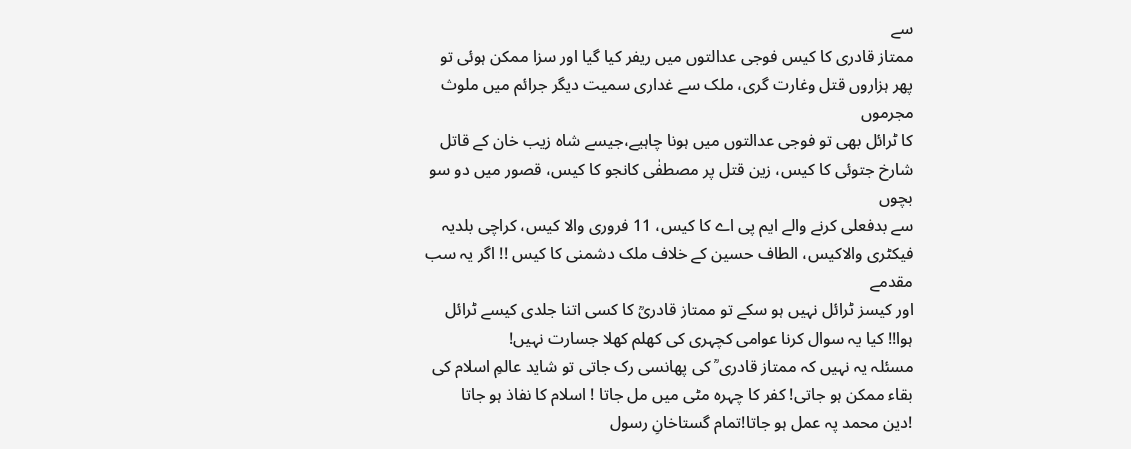سے
ممتاز قادری کا کیس فوجی عدالتوں میں ریفر کیا گیا اور سزا ممکن ہوئی تو
پھر ہزاروں قتل وغارت گری، ملک سے غداری سمیت دیگر جرائم میں ملوث مجرموں
کا ٹرائل بھی تو فوجی عدالتوں میں ہونا چاہیے،جیسے شاہ زیب خان کے قاتل
شارخ جتوئی کا کیس، زین قتل پر مصطفٰی کانجو کا کیس، قصور میں دو سو بچوں
سے بدفعلی کرنے والے ایم پی اے کا کیس، 11 فروری والا کیس، کراچی بلدیہ
فیکٹری والاکیس، الطاف حسین کے خلاف ملک دشمنی کا کیس !! اگر یہ سب مقدمے
اور کیسز ٹرائل نہیں ہو سکے تو ممتاز قادریؒ کا کسی اتنا جلدی کیسے ٹرائل
ہوا!! کیا یہ سوال کرنا عوامی کچہری کی کھلم کھلا جسارت نہیں!
مسئلہ یہ نہیں کہ ممتاز قادری ؒ کی پھانسی رک جاتی تو شاید عالمِ اسلام کی
بقاء ممکن ہو جاتی! کفر کا چہرہ مٹی میں مل جاتا ! اسلام کا نفاذ ہو جاتا
!دین محمد پہ عمل ہو جاتا!تمام گستاخانِ رسول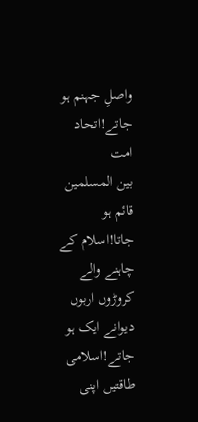واصلِ جہنم ہو جاتے!اتحاد امت
بین المسلمین قائم ہو جاتا!اسلام کے چاہنے والے کروڑوں اربوں دیوانے ایک ہو
جاتے!اسلامی طاقتیں اپنی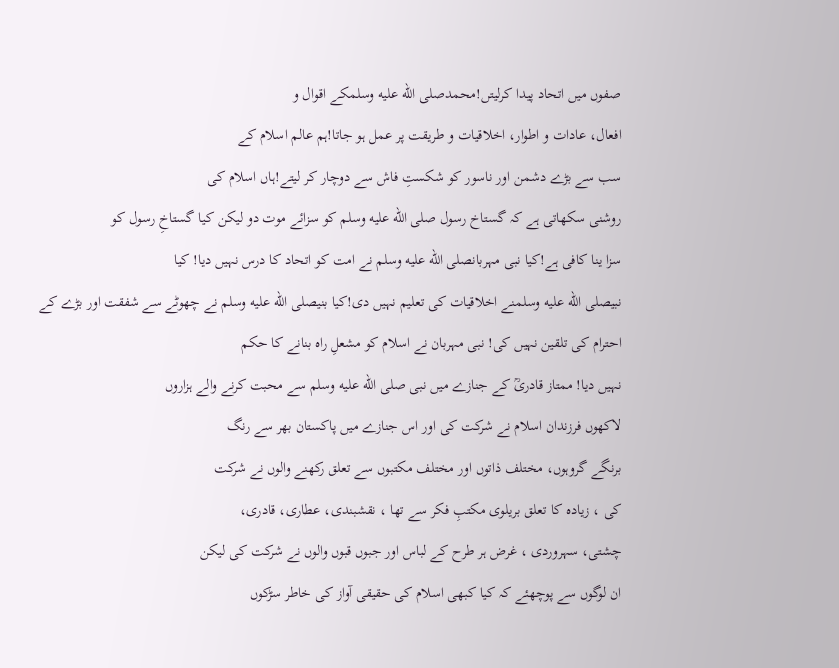صفوں میں اتحاد پیدا کرلیتں!محمدصلى الله عليه وسلمکے اقوال و
افعال، عادات و اطوار، اخلاقیات و طریقت پر عمل ہو جاتا!ہم عالم اسلام کے
سب سے بڑے دشمن اور ناسور کو شکستِ فاش سے دوچار کر لیتے!ہاں اسلام کی
روشنی سکھاتی ہے کہ گستاخ رسول صلى الله عليه وسلم کو سزائے موت دو لیکن کیا گستاخِ رسول کو
سزا ینا کافی ہے!کیا نبی مہربانصلى الله عليه وسلم نے امت کو اتحاد کا درس نہیں دیا! کیا
نبیصلى الله عليه وسلمنے اخلاقیات کی تعلیم نہیں دی!کیا بنیصلى الله عليه وسلم نے چھوٹے سے شفقت اور بڑے کے
احترام کی تلقین نہیں کی! نبی مہربان نے اسلام کو مشعلِ راہ بنانے کا حکم
نہیں دیا! ممتاز قادریؒ کے جنازے میں نبی صلى الله عليه وسلم سے محبت کرنے والے ہزاروں
لاکھوں فرزندان اسلام نے شرکت کی اور اس جنازے میں پاکستان بھر سے رنگ
برنگے گروہوں، مختلف ذاتوں اور مختلف مکتبوں سے تعلق رکھنے والوں نے شرکت
کی ، زیادہ کا تعلق بریلوی مکتبِ فکر سے تھا ، نقشبندی، عطاری، قادری،
چشتی، سہروردی ، غرض ہر طرح کے لباس اور جبوں قبوں والوں نے شرکت کی لیکن
ان لوگوں سے پوچھئے کہ کیا کبھی اسلام کی حقیقی آواز کی خاطر سڑکوں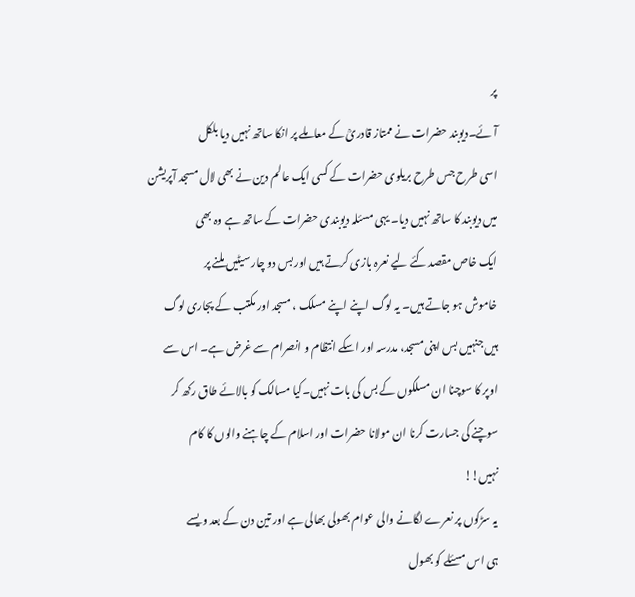پر
آئے۔دیوبند حضرات نے ممتاز قادریؒ کے معاملے پر انکا ساتھ نہیں دیا بلکل
اسی طرح جس طرح بریلوی حضرات کے کسی ایک عالم دین نے بھی لال مسجد آپریشن
میں دیوبند کا ساتھ نہیں دیا۔ یہی مسئلہ دیوبندی حضرات کے ساتھ ہے وہ بھی
ایک خاص مقصد کئے لیے نعرہ بازی کرتے ہیں اور بس دو چار سیٹیں ملنے پر
خاموش ہو جاتے ہیں۔ یہ لوگ اپنے اپنے مسلک ، مسجد اور مکتب کے پجاری لوگ
ہیں جنہیں بس اپنی مسجد، مدرسہ اور اسکے انتظام و انصرام سے غرض ہے۔ اس سے
اوپر کا سوچنا ان مسلکوں کے بس کی بات نہیں۔کیا مسالک کو بالائے طاق رکھ کر
سوچنے کی جسارت کرنا ان مولانا حضرات اور اسلام کے چاہنے والوں کا کام
نہیں!!
یہ سڑکوں پر نعرے لگانے والی عوام بھولی بھالی ہے اور تین دن کے بعد ویسے
ہی اس مسئلے کو بھول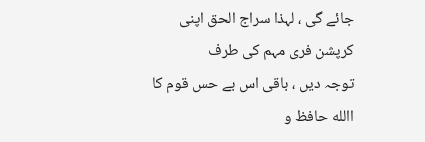جائے گی ، لہذا سراج الحق اپنی کرپشن فری مہم کی طرف
توجہ دیں ، باقی اس بے حس قوم کا االله حافظ و